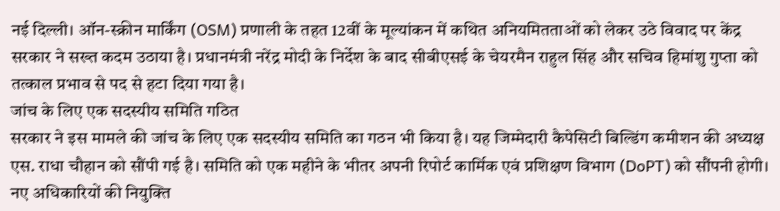नई दिल्ली। ऑन-स्क्रीन मार्किंग (OSM) प्रणाली के तहत 12वीं के मूल्यांकन में कथित अनियमितताओं को लेकर उठे विवाद पर केंद्र सरकार ने सख्त कदम उठाया है। प्रधानमंत्री नरेंद्र मोदी के निर्देश के बाद सीबीएसई के चेयरमैन राहुल सिंह और सचिव हिमांशु गुप्ता को तत्काल प्रभाव से पद से हटा दिया गया है।
जांच के लिए एक सदस्यीय समिति गठित
सरकार ने इस मामले की जांच के लिए एक सदस्यीय समिति का गठन भी किया है। यह जिम्मेदारी कैपेसिटी बिल्डिंग कमीशन की अध्यक्ष एस. राधा चौहान को सौंपी गई है। समिति को एक महीने के भीतर अपनी रिपोर्ट कार्मिक एवं प्रशिक्षण विभाग (DoPT) को सौंपनी होगी।
नए अधिकारियों की नियुक्ति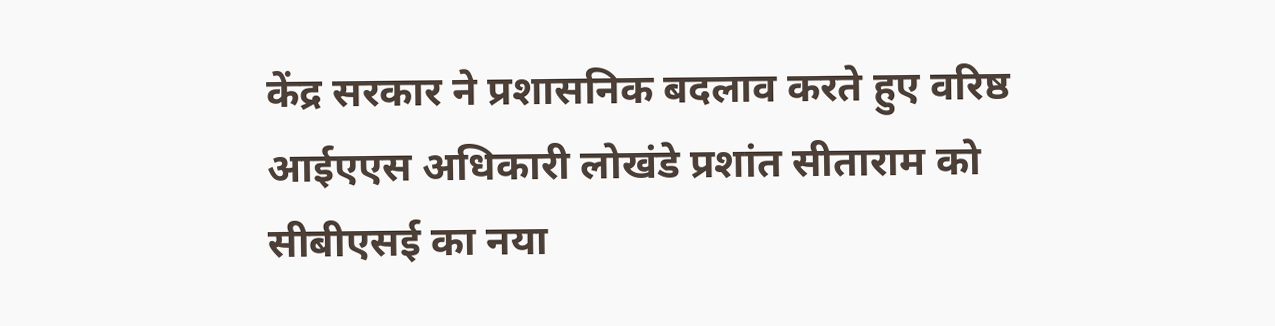केंद्र सरकार ने प्रशासनिक बदलाव करते हुए वरिष्ठ आईएएस अधिकारी लोखंडे प्रशांत सीताराम को सीबीएसई का नया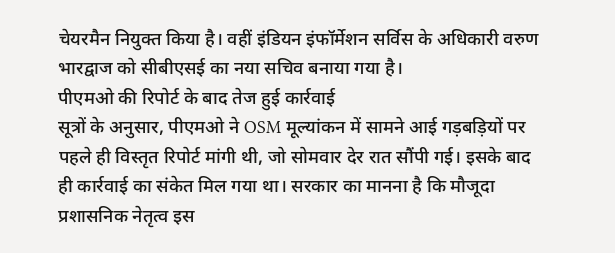चेयरमैन नियुक्त किया है। वहीं इंडियन इंफॉर्मेशन सर्विस के अधिकारी वरुण भारद्वाज को सीबीएसई का नया सचिव बनाया गया है।
पीएमओ की रिपोर्ट के बाद तेज हुई कार्रवाई
सूत्रों के अनुसार, पीएमओ ने OSM मूल्यांकन में सामने आई गड़बड़ियों पर पहले ही विस्तृत रिपोर्ट मांगी थी, जो सोमवार देर रात सौंपी गई। इसके बाद ही कार्रवाई का संकेत मिल गया था। सरकार का मानना है कि मौजूदा प्रशासनिक नेतृत्व इस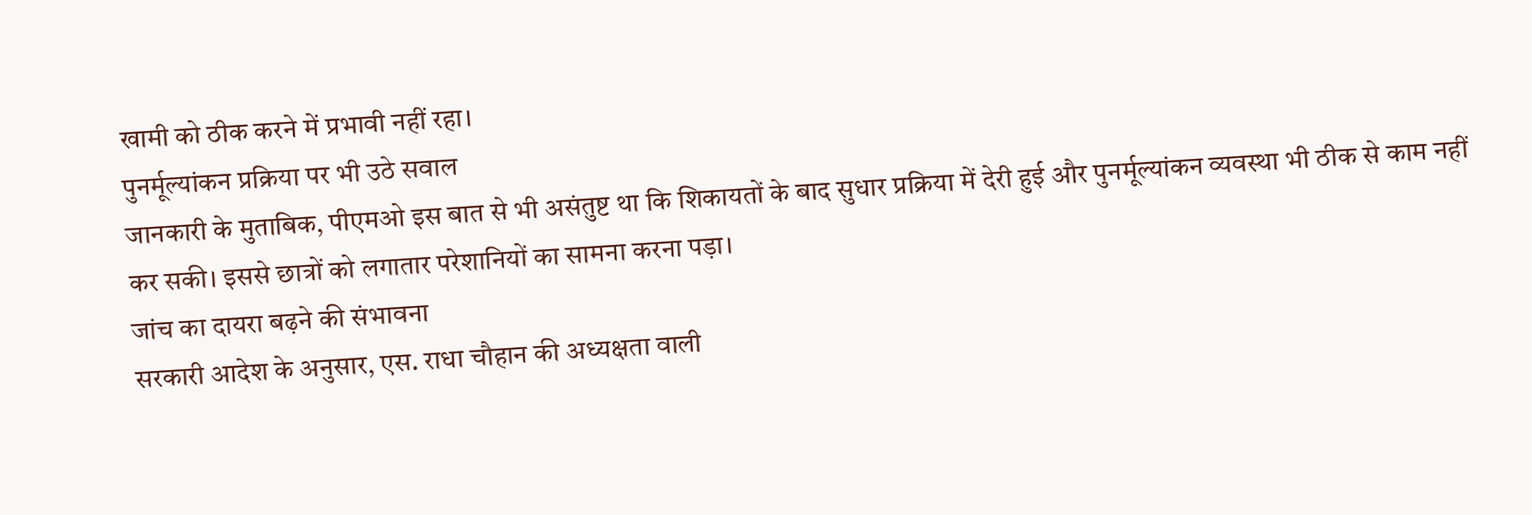खामी को ठीक करने में प्रभावी नहीं रहा।
पुनर्मूल्यांकन प्रक्रिया पर भी उठे सवाल
जानकारी के मुताबिक, पीएमओ इस बात से भी असंतुष्ट था कि शिकायतों के बाद सुधार प्रक्रिया में देरी हुई और पुनर्मूल्यांकन व्यवस्था भी ठीक से काम नहीं कर सकी। इससे छात्रों को लगातार परेशानियों का सामना करना पड़ा।
जांच का दायरा बढ़ने की संभावना
सरकारी आदेश के अनुसार, एस. राधा चौहान की अध्यक्षता वाली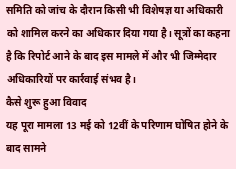समिति को जांच के दौरान किसी भी विशेषज्ञ या अधिकारी को शामिल करने का अधिकार दिया गया है। सूत्रों का कहना है कि रिपोर्ट आने के बाद इस मामले में और भी जिम्मेदार अधिकारियों पर कार्रवाई संभव है।
कैसे शुरू हुआ विवाद
यह पूरा मामला 13 मई को 12वीं के परिणाम घोषित होने के बाद सामने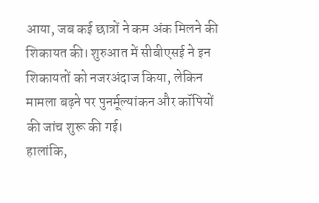आया, जब कई छात्रों ने कम अंक मिलने की शिकायत की। शुरुआत में सीबीएसई ने इन शिकायतों को नजरअंदाज किया, लेकिन मामला बढ़ने पर पुनर्मूल्यांकन और कॉपियों की जांच शुरू की गई।
हालांकि,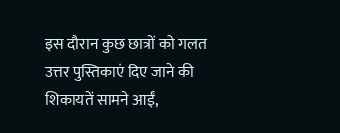इस दौरान कुछ छात्रों को गलत उत्तर पुस्तिकाएं दिए जाने की शिकायतें सामने आईं,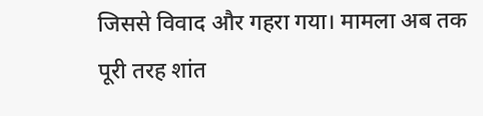जिससे विवाद और गहरा गया। मामला अब तक पूरी तरह शांत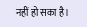नहीं हो सका है।